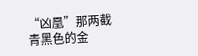“凶凰”那两截青黑色的金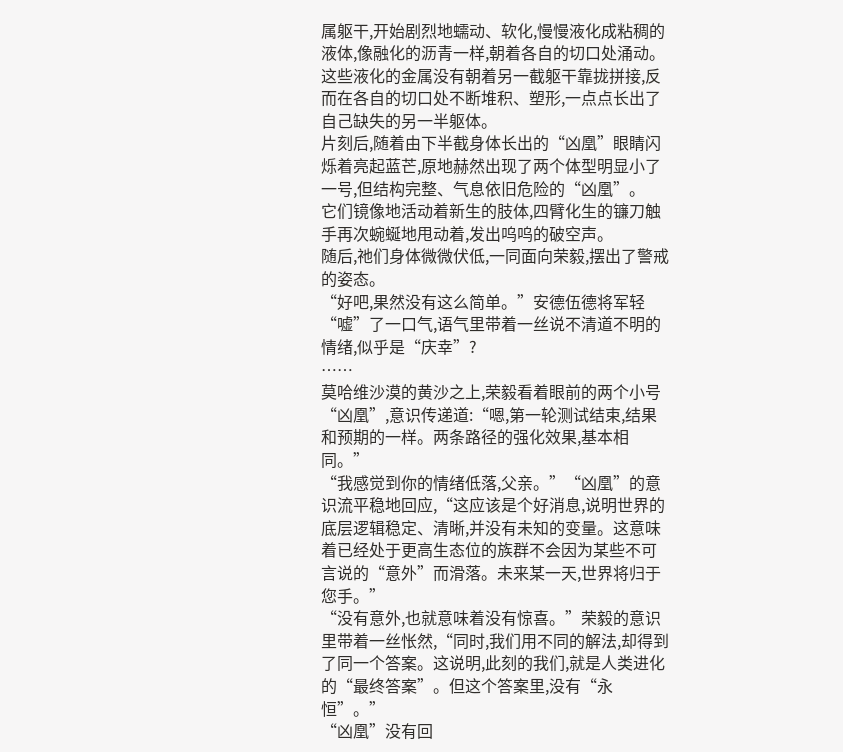属躯干,开始剧烈地蠕动、软化,慢慢液化成粘稠的液体,像融化的沥青一样,朝着各自的切口处涌动。
这些液化的金属没有朝着另一截躯干靠拢拼接,反而在各自的切口处不断堆积、塑形,一点点长出了自己缺失的另一半躯体。
片刻后,随着由下半截身体长出的“凶凰”眼睛闪烁着亮起蓝芒,原地赫然出现了两个体型明显小了一号,但结构完整、气息依旧危险的“凶凰”。
它们镜像地活动着新生的肢体,四臂化生的镰刀触手再次蜿蜒地甩动着,发出呜呜的破空声。
随后,祂们身体微微伏低,一同面向荣毅,摆出了警戒的姿态。
“好吧,果然没有这么简单。”安德伍德将军轻“嘘”了一口气,语气里带着一丝说不清道不明的情绪,似乎是“庆幸”?
……
莫哈维沙漠的黄沙之上,荣毅看着眼前的两个小号“凶凰”,意识传递道:“嗯,第一轮测试结束,结果和预期的一样。两条路径的强化效果,基本相同。”
“我感觉到你的情绪低落,父亲。”“凶凰”的意识流平稳地回应,“这应该是个好消息,说明世界的底层逻辑稳定、清晰,并没有未知的变量。这意味着已经处于更高生态位的族群不会因为某些不可言说的“意外”而滑落。未来某一天,世界将归于您手。”
“没有意外,也就意味着没有惊喜。”荣毅的意识里带着一丝怅然,“同时,我们用不同的解法,却得到了同一个答案。这说明,此刻的我们,就是人类进化的“最终答案”。但这个答案里,没有“永恒”。”
“凶凰”没有回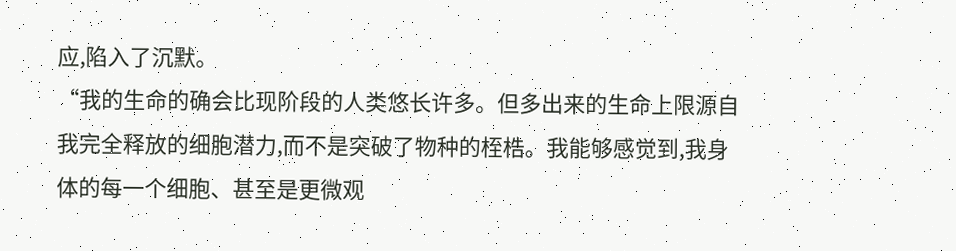应,陷入了沉默。
“我的生命的确会比现阶段的人类悠长许多。但多出来的生命上限源自我完全释放的细胞潜力,而不是突破了物种的桎梏。我能够感觉到,我身体的每一个细胞、甚至是更微观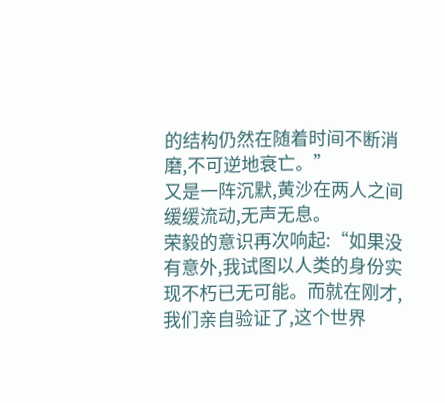的结构仍然在随着时间不断消磨,不可逆地衰亡。”
又是一阵沉默,黄沙在两人之间缓缓流动,无声无息。
荣毅的意识再次响起:“如果没有意外,我试图以人类的身份实现不朽已无可能。而就在刚才,我们亲自验证了,这个世界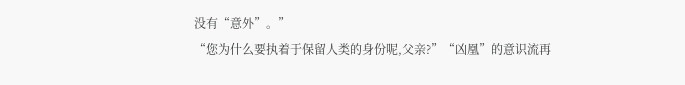没有“意外”。”
“您为什么要执着于保留人类的身份呢,父亲?”“凶凰”的意识流再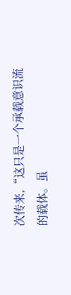次传来,“这只是一个承载意识流的载体。虽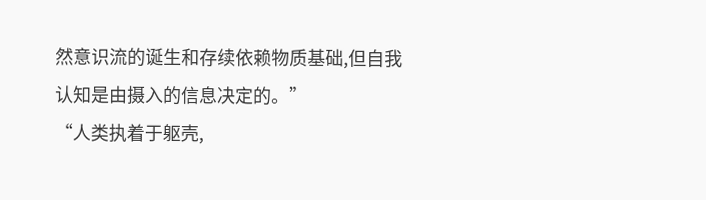然意识流的诞生和存续依赖物质基础,但自我认知是由摄入的信息决定的。”
“人类执着于躯壳,